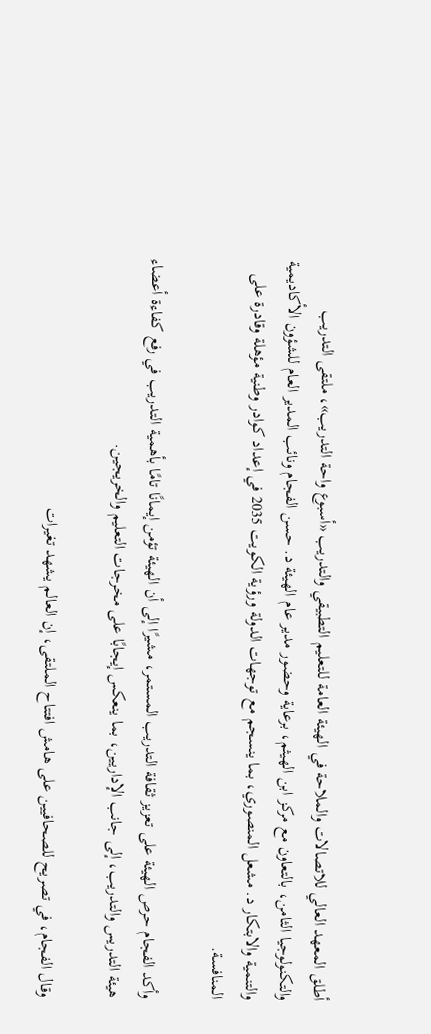أطلق المعهد العالي للاتصالات والملاحة في الهيئة العامة للتعليم التطبيقي والتدريب «أسبوع واحة التدريب»، ملتقى التدريب والتكنولوجيا الثامن، بالتعاون مع مركز ابن الهيثم، برعاية وحضور مدير عام الهيئة د. حسن الفجام ونائب المدير العام للشؤون الأكاديمية والتنمية والابتكار د. مشعل المنصوري، بما ينسجم مع توجهات الدولة ورؤية الكويت 2035 في إعداد كوادر وطنية مؤهلة وقادرة على المنافسة.

وأكد الفجام حرص الهيئة على تعزيز ثقافة التدريب المستمر، مشيرًا إلى أن الهيئة تؤمن إيمانًا تامًا بأهمية التدريب في رفع كفاءة أعضاء هيئة التدريس والتدريب، إلى جانب الإداريين، بما ينعكس إيجابًا على مخرجات التعليم والخريجين.

وقال الفجام، في تصريح للصحافيين على هامش افتتاح الملتقى، إن العالم يشهد تغيرات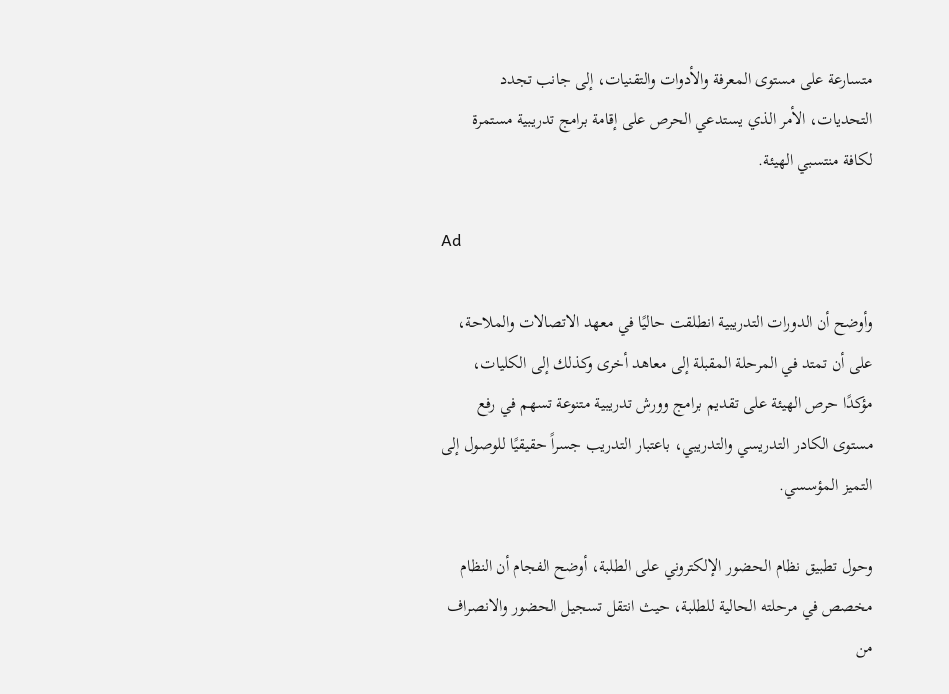متسارعة على مستوى المعرفة والأدوات والتقنيات، إلى جانب تجدد التحديات، الأمر الذي يستدعي الحرص على إقامة برامج تدريبية مستمرة لكافة منتسبي الهيئة.

Ad

وأوضح أن الدورات التدريبية انطلقت حاليًا في معهد الاتصالات والملاحة، على أن تمتد في المرحلة المقبلة إلى معاهد أخرى وكذلك إلى الكليات، مؤكدًا حرص الهيئة على تقديم برامج وورش تدريبية متنوعة تسهم في رفع مستوى الكادر التدريسي والتدريبي، باعتبار التدريب جسراً حقيقيًا للوصول إلى التميز المؤسسي.

وحول تطبيق نظام الحضور الإلكتروني على الطلبة، أوضح الفجام أن النظام مخصص في مرحلته الحالية للطلبة، حيث انتقل تسجيل الحضور والانصراف من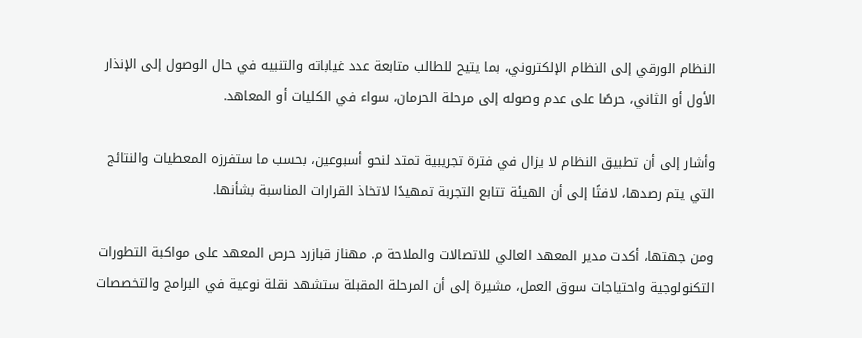النظام الورقي إلى النظام الإلكتروني، بما يتيح للطالب متابعة عدد غياباته والتنبيه في حال الوصول إلى الإنذار الأول أو الثاني، حرصًا على عدم وصوله إلى مرحلة الحرمان، سواء في الكليات أو المعاهد.

وأشار إلى أن تطبيق النظام لا يزال في فترة تجريبية تمتد لنحو أسبوعين، بحسب ما ستفرزه المعطيات والنتائج التي يتم رصدها، لافتًا إلى أن الهيئة تتابع التجربة تمهيدًا لاتخاذ القرارات المناسبة بشأنها.

ومن جهتها، أكدت مدير المعهد العالي للاتصالات والملاحة م. مهناز قبازرد حرص المعهد على مواكبة التطورات التكنولوجية واحتياجات سوق العمل، مشيرة إلى أن المرحلة المقبلة ستشهد نقلة نوعية في البرامج والتخصصات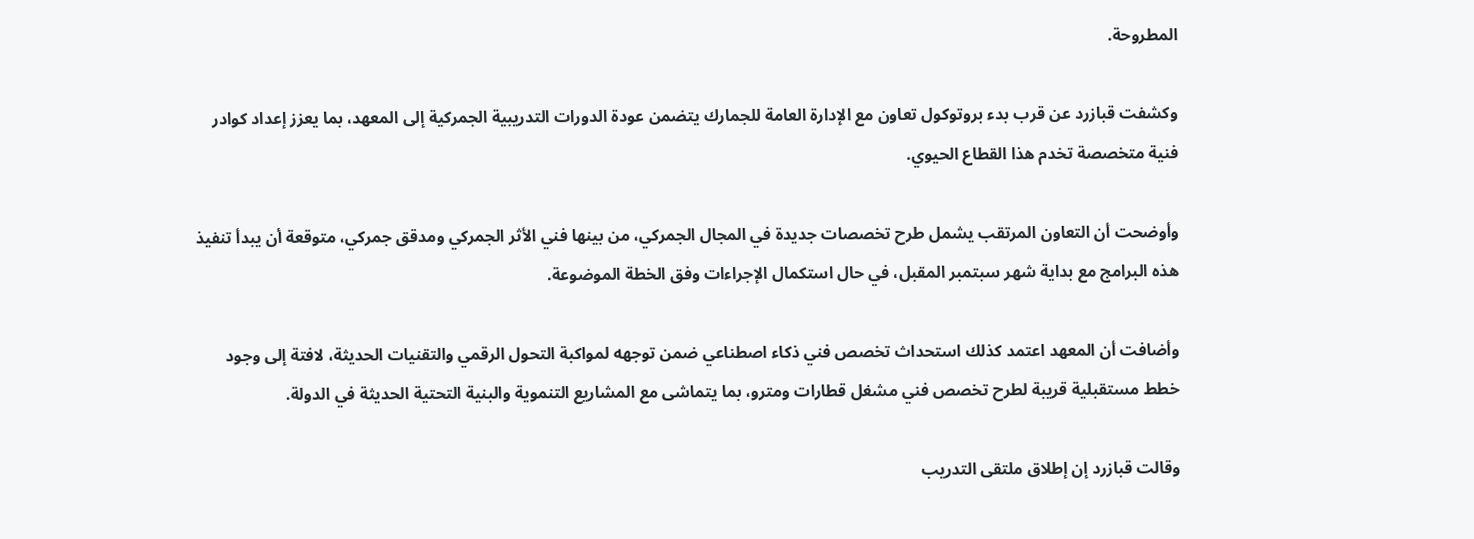المطروحة.

وكشفت قبازرد عن قرب بدء بروتوكول تعاون مع الإدارة العامة للجمارك يتضمن عودة الدورات التدريبية الجمركية إلى المعهد، بما يعزز إعداد كوادر فنية متخصصة تخدم هذا القطاع الحيوي.

وأوضحت أن التعاون المرتقب يشمل طرح تخصصات جديدة في المجال الجمركي، من بينها فني الأثر الجمركي ومدقق جمركي، متوقعة أن يبدأ تنفيذ هذه البرامج مع بداية شهر سبتمبر المقبل، في حال استكمال الإجراءات وفق الخطة الموضوعة.

وأضافت أن المعهد اعتمد كذلك استحداث تخصص فني ذكاء اصطناعي ضمن توجهه لمواكبة التحول الرقمي والتقنيات الحديثة، لافتة إلى وجود خطط مستقبلية قريبة لطرح تخصص فني مشغل قطارات ومترو، بما يتماشى مع المشاريع التنموية والبنية التحتية الحديثة في الدولة.

وقالت قبازرد إن إطلاق ملتقى التدريب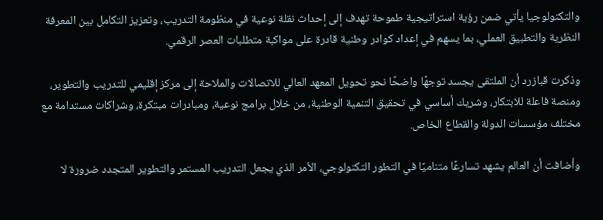والتكنولوجيا يأتي ضمن رؤية استراتيجية طموحة تهدف إلى إحداث نقلة نوعية في منظومة التدريب، وتعزيز التكامل بين المعرفة النظرية والتطبيق العملي، بما يسهم في إعداد كوادر وطنية قادرة على مواكبة متطلبات العصر الرقمي.

وذكرت قبازرد أن الملتقى يجسد توجهًا واضحًا نحو تحويل المعهد العالي للاتصالات والملاحة إلى مركز إقليمي للتدريب والتطوير، ومنصة فاعلة للابتكار، وشريك أساسي في تحقيق التنمية الوطنية، من خلال برامج نوعية، ومبادرات مبتكرة، وشراكات مستدامة مع مختلف مؤسسات الدولة والقطاع الخاص.

وأضافت أن العالم يشهد تسارعًا متناميًا في التطور التكنولوجي، الأمر الذي يجعل التدريب المستمر والتطوير المتجدد ضرورة لا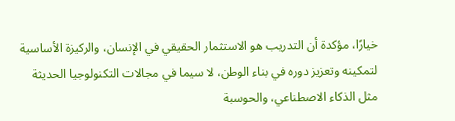خيارًا، مؤكدة أن التدريب هو الاستثمار الحقيقي في الإنسان، والركيزة الأساسية لتمكينه وتعزيز دوره في بناء الوطن، لا سيما في مجالات التكنولوجيا الحديثة مثل الذكاء الاصطناعي، والحوسبة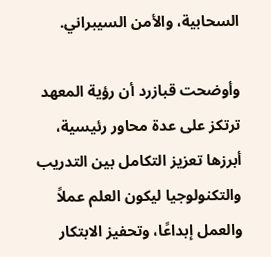السحابية، والأمن السيبراني.

وأوضحت قبازرد أن رؤية المعهد ترتكز على عدة محاور رئيسية، أبرزها تعزيز التكامل بين التدريب والتكنولوجيا ليكون العلم عملاً والعمل إبداعًا، وتحفيز الابتكار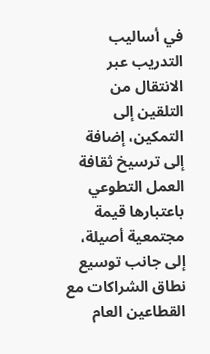في أساليب التدريب عبر الانتقال من التلقين إلى التمكين، إضافة إلى ترسيخ ثقافة العمل التطوعي باعتبارها قيمة مجتمعية أصيلة، إلى جانب توسيع نطاق الشراكات مع القطاعين العام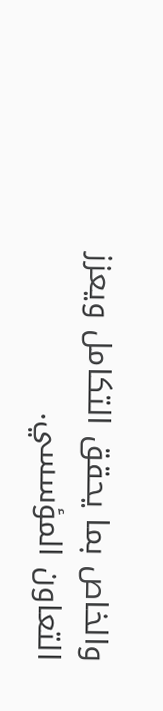والخاص بما يحقق التكامل ويعزز التعاون المؤسسي.